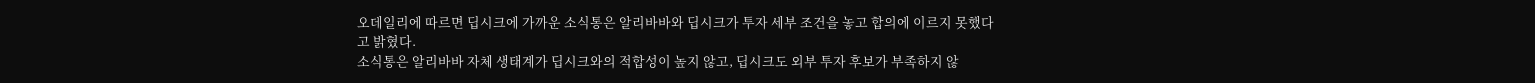오데일리에 따르면 딥시크에 가까운 소식통은 알리바바와 딥시크가 투자 세부 조건을 놓고 합의에 이르지 못했다고 밝혔다.
소식통은 알리바바 자체 생태계가 딥시크와의 적합성이 높지 않고, 딥시크도 외부 투자 후보가 부족하지 않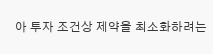아 투자 조건상 제약을 최소화하려는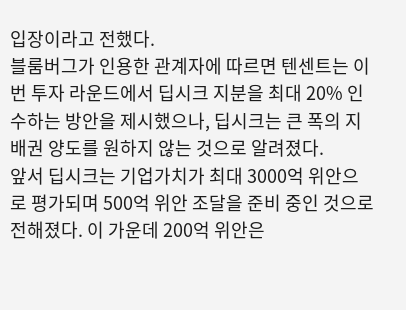입장이라고 전했다.
블룸버그가 인용한 관계자에 따르면 텐센트는 이번 투자 라운드에서 딥시크 지분을 최대 20% 인수하는 방안을 제시했으나, 딥시크는 큰 폭의 지배권 양도를 원하지 않는 것으로 알려졌다.
앞서 딥시크는 기업가치가 최대 3000억 위안으로 평가되며 500억 위안 조달을 준비 중인 것으로 전해졌다. 이 가운데 200억 위안은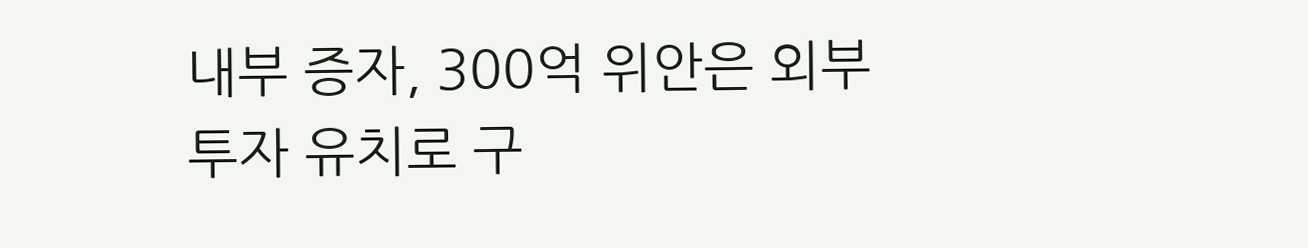내부 증자, 300억 위안은 외부 투자 유치로 구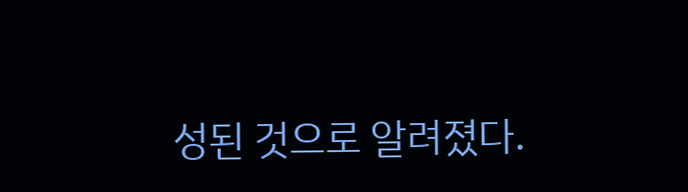성된 것으로 알려졌다.